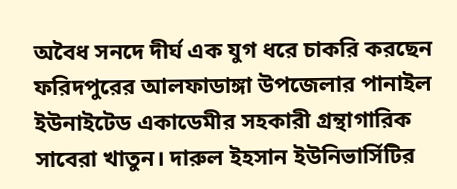অবৈধ সনদে দীর্ঘ এক যুগ ধরে চাকরি করছেন ফরিদপুরের আলফাডাঙ্গা উপজেলার পানাইল ইউনাইটেড একাডেমীর সহকারী গ্রন্থাগারিক সাবেরা খাতুন। দারুল ইহসান ইউনিভার্সিটির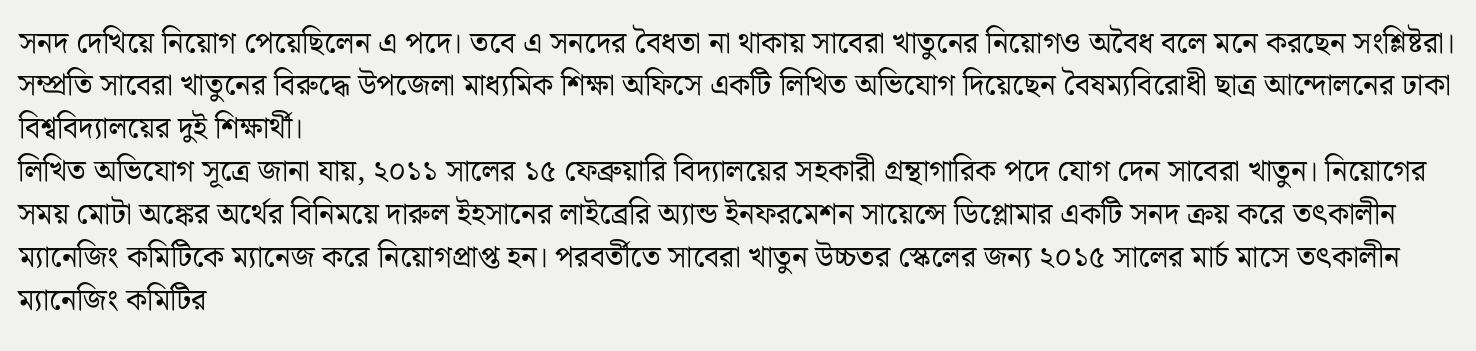সনদ দেখিয়ে নিয়োগ পেয়েছিলেন এ পদে। তবে এ সনদের বৈধতা না থাকায় সাবেরা খাতুনের নিয়োগও অবৈধ বলে মনে করছেন সংশ্লিষ্টরা। সম্প্রতি সাবেরা খাতুনের বিরুদ্ধে উপজেলা মাধ্যমিক শিক্ষা অফিসে একটি লিখিত অভিযোগ দিয়েছেন বৈষম্যবিরোধী ছাত্র আন্দোলনের ঢাকা বিশ্ববিদ্যালয়ের দুই শিক্ষার্থী।
লিখিত অভিযোগ সূত্রে জানা যায়, ২০১১ সালের ১৫ ফেব্রুয়ারি বিদ্যালয়ের সহকারী গ্রন্থাগারিক পদে যোগ দেন সাবেরা খাতুন। নিয়োগের সময় মোটা অঙ্কের অর্থের বিনিময়ে দারুল ইহসানের লাইব্রেরি অ্যান্ড ইনফরমেশন সায়েন্সে ডিপ্লোমার একটি সনদ ক্রয় করে তৎকালীন ম্যানেজিং কমিটিকে ম্যানেজ করে নিয়োগপ্রাপ্ত হন। পরবর্তীতে সাবেরা খাতুন উচ্চতর স্কেলের জন্য ২০১৫ সালের মার্চ মাসে তৎকালীন ম্যানেজিং কমিটির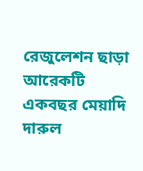রেজুলেশন ছাড়া আরেকটি একবছর মেয়াদি দারুল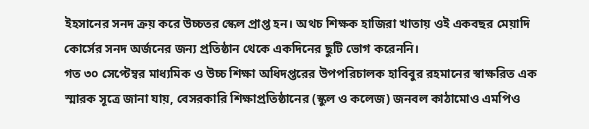ইহসানের সনদ ক্রয় করে উচ্চতর স্কেল প্রাপ্ত হন। অথচ শিক্ষক হাজিরা খাতায় ওই একবছর মেয়াদি কোর্সের সনদ অর্জনের জন্য প্রতিষ্ঠান থেকে একদিনের ছুটি ভোগ করেননি।
গত ৩০ সেপ্টেম্বর মাধ্যমিক ও উচ্চ শিক্ষা অধিদপ্তরের উপপরিচালক হাবিবুর রহমানের স্বাক্ষরিত এক স্মারক সূত্রে জানা যায়, বেসরকারি শিক্ষাপ্রতিষ্ঠানের (স্কুল ও কলেজ) জনবল কাঠামোও এমপিও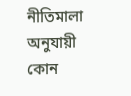নীতিমালা অনুযায়ী কোন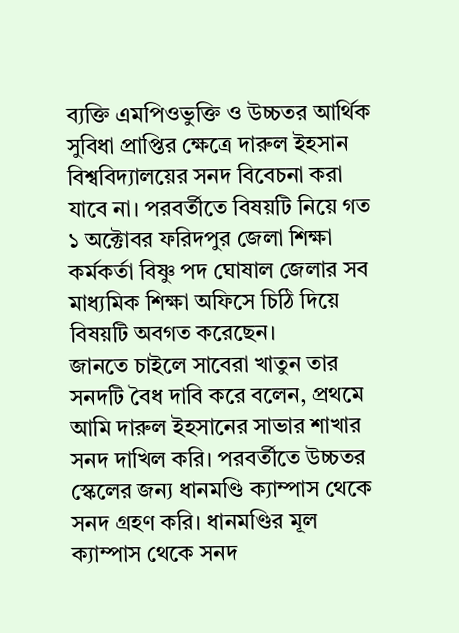ব্যক্তি এমপিওভুক্তি ও উচ্চতর আর্থিক সুবিধা প্রাপ্তির ক্ষেত্রে দারুল ইহসান বিশ্ববিদ্যালয়ের সনদ বিবেচনা করা যাবে না। পরবর্তীতে বিষয়টি নিয়ে গত ১ অক্টোবর ফরিদপুর জেলা শিক্ষা কর্মকর্তা বিষ্ণু পদ ঘোষাল জেলার সব মাধ্যমিক শিক্ষা অফিসে চিঠি দিয়ে বিষয়টি অবগত করেছেন।
জানতে চাইলে সাবেরা খাতুন তার সনদটি বৈধ দাবি করে বলেন, প্রথমে আমি দারুল ইহসানের সাভার শাখার সনদ দাখিল করি। পরবর্তীতে উচ্চতর স্কেলের জন্য ধানমণ্ডি ক্যাম্পাস থেকে সনদ গ্রহণ করি। ধানমণ্ডির মূল ক্যাম্পাস থেকে সনদ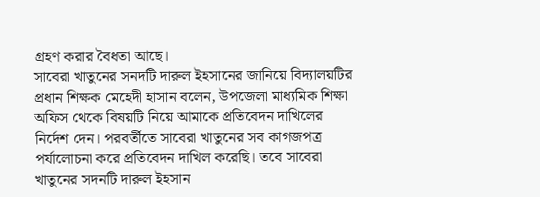গ্রহণ করার বৈধতা আছে।
সাবেরা খাতুনের সনদটি দারুল ইহসানের জানিয়ে বিদ্যালয়টির প্রধান শিক্ষক মেহেদী হাসান বলেন, উপজেলা মাধ্যমিক শিক্ষা অফিস থেকে বিষয়টি নিয়ে আমাকে প্রতিবেদন দাখিলের নির্দেশ দেন। পরবর্তীতে সাবেরা খাতুনের সব কাগজপত্র পর্যালোচনা করে প্রতিবেদন দাখিল করেছি। তবে সাবেরা খাতুনের সদনটি দারুল ইহসান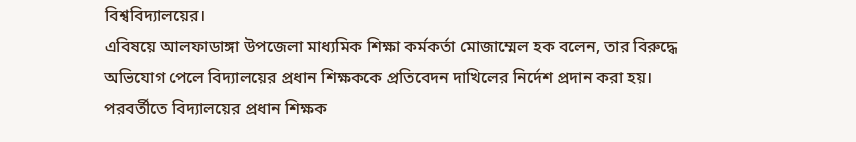বিশ্ববিদ্যালয়ের।
এবিষয়ে আলফাডাঙ্গা উপজেলা মাধ্যমিক শিক্ষা কর্মকর্তা মোজাম্মেল হক বলেন, তার বিরুদ্ধে অভিযোগ পেলে বিদ্যালয়ের প্রধান শিক্ষককে প্রতিবেদন দাখিলের নির্দেশ প্রদান করা হয়। পরবর্তীতে বিদ্যালয়ের প্রধান শিক্ষক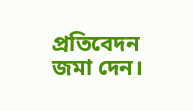প্রতিবেদন জমা দেন।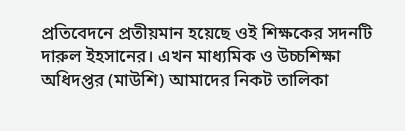প্রতিবেদনে প্রতীয়মান হয়েছে ওই শিক্ষকের সদনটি দারুল ইহসানের। এখন মাধ্যমিক ও উচ্চশিক্ষা অধিদপ্তর (মাউশি) আমাদের নিকট তালিকা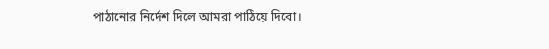পাঠানোর নির্দেশ দিলে আমরা পাঠিয়ে দিবো।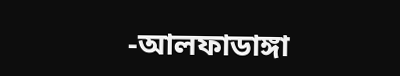-আলফাডাঙ্গা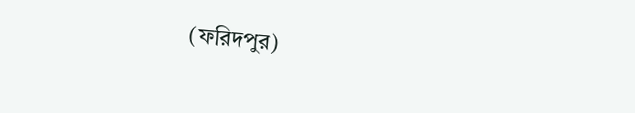(ফরিদপুর)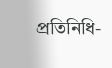প্রতিনিধি-